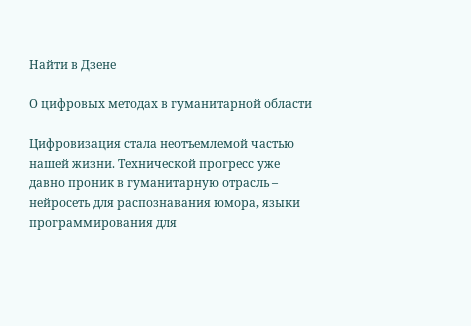Найти в Дзене

О цифровых методах в гуманитарной области

Цифровизация стала неотъемлемой частью нашей жизни. Технической прогресс уже давно проник в гуманитарную отрасль – нейросеть для распознавания юмора, языки программирования для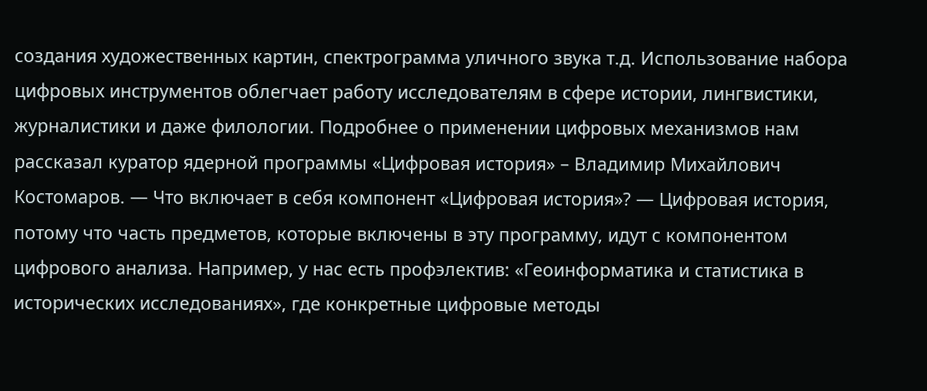создания художественных картин, спектрограмма уличного звука т.д. Использование набора цифровых инструментов облегчает работу исследователям в сфере истории, лингвистики, журналистики и даже филологии. Подробнее о применении цифровых механизмов нам рассказал куратор ядерной программы «Цифровая история» – Владимир Михайлович Костомаров. — Что включает в себя компонент «Цифровая история»? — Цифровая история, потому что часть предметов, которые включены в эту программу, идут с компонентом цифрового анализа. Например, у нас есть профэлектив: «Геоинформатика и статистика в исторических исследованиях», где конкретные цифровые методы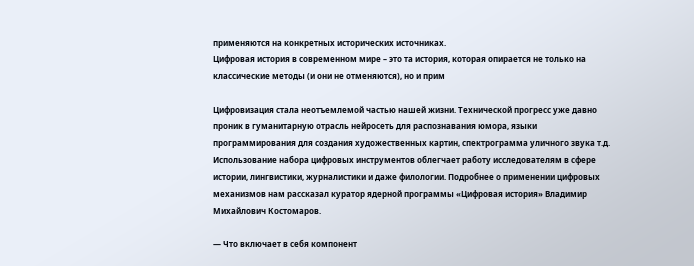применяются на конкретных исторических источниках.
Цифровая история в современном мире – это та история, которая опирается не только на классические методы (и они не отменяются), но и прим

Цифровизация стала неотъемлемой частью нашей жизни. Технической прогресс уже давно проник в гуманитарную отрасль нейросеть для распознавания юмора, языки программирования для создания художественных картин, спектрограмма уличного звука т.д. Использование набора цифровых инструментов облегчает работу исследователям в сфере истории, лингвистики, журналистики и даже филологии. Подробнее о применении цифровых механизмов нам рассказал куратор ядерной программы «Цифровая история» Владимир Михайлович Костомаров.

— Что включает в себя компонент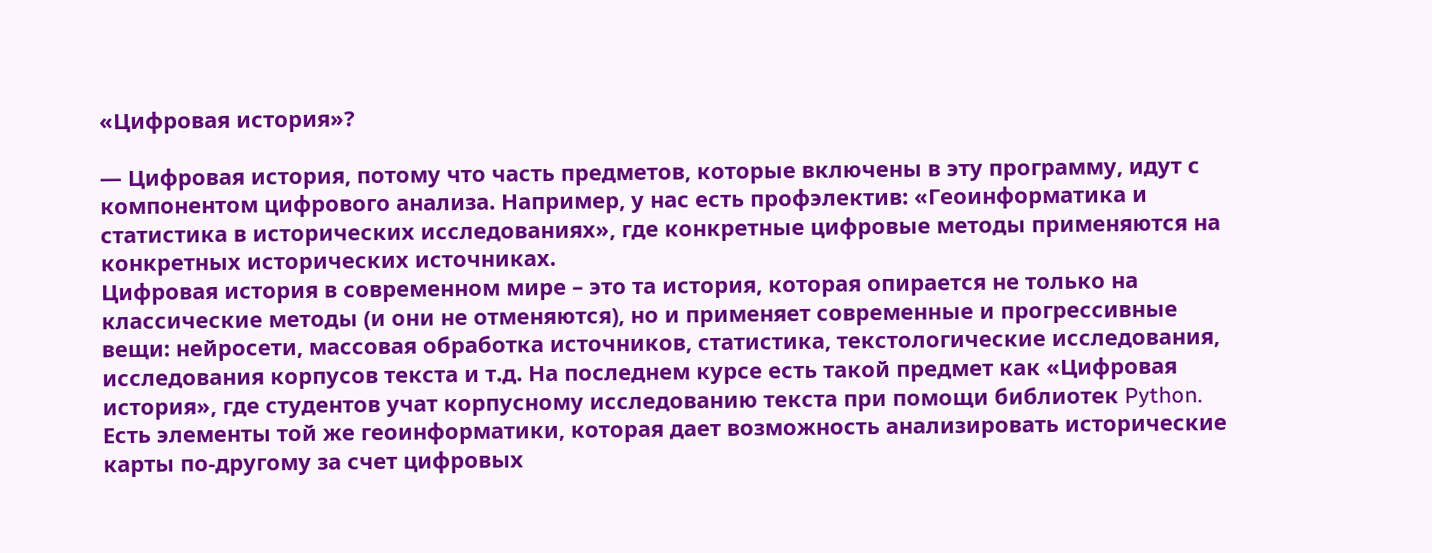«Цифровая история»?

— Цифровая история, потому что часть предметов, которые включены в эту программу, идут с компонентом цифрового анализа. Например, у нас есть профэлектив: «Геоинформатика и статистика в исторических исследованиях», где конкретные цифровые методы применяются на конкретных исторических источниках.
Цифровая история в современном мире – это та история, которая опирается не только на классические методы (и они не отменяются), но и применяет современные и прогрессивные вещи: нейросети, массовая обработка источников, статистика, текстологические исследования, исследования корпусов текста и т.д. На последнем курсе есть такой предмет как «Цифровая история», где студентов учат корпусному исследованию текста при помощи библиотек Python. Есть элементы той же геоинформатики, которая дает возможность анализировать исторические карты по-другому за счет цифровых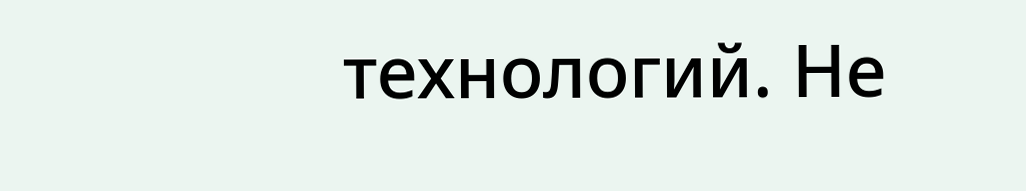технологий. Не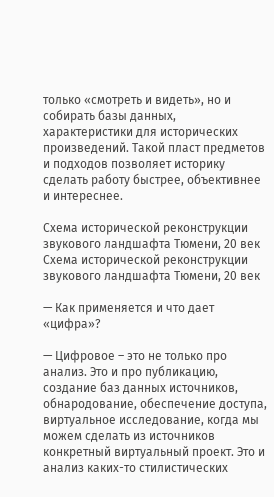только «смотреть и видеть», но и собирать базы данных, характеристики для исторических произведений. Такой пласт предметов и подходов позволяет историку сделать работу быстрее, объективнее и интереснее.

Схема исторической реконструкции звукового ландшафта Тюмени, 20 век
Схема исторической реконструкции звукового ландшафта Тюмени, 20 век

— Как применяется и что дает «цифра»?

— Цифровое – это не только про анализ. Это и про публикацию, создание баз данных источников, обнародование, обеспечение доступа, виртуальное исследование, когда мы можем сделать из источников конкретный виртуальный проект. Это и анализ каких-то стилистических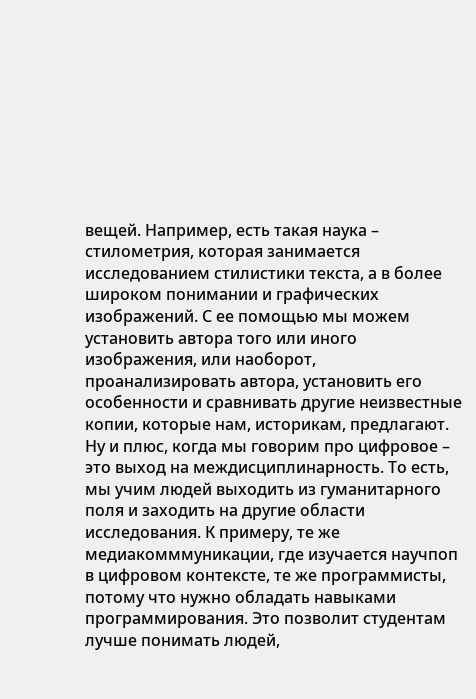вещей. Например, есть такая наука – стилометрия, которая занимается исследованием стилистики текста, а в более широком понимании и графических изображений. С ее помощью мы можем установить автора того или иного изображения, или наоборот, проанализировать автора, установить его особенности и сравнивать другие неизвестные копии, которые нам, историкам, предлагают. Ну и плюс, когда мы говорим про цифровое – это выход на междисциплинарность. То есть, мы учим людей выходить из гуманитарного поля и заходить на другие области исследования. К примеру, те же медиакомммуникации, где изучается научпоп в цифровом контексте, те же программисты, потому что нужно обладать навыками программирования. Это позволит студентам лучше понимать людей,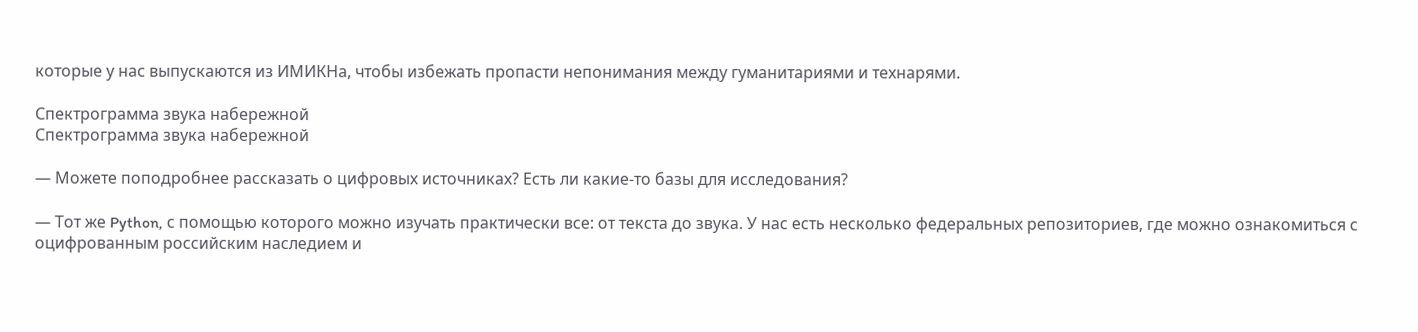которые у нас выпускаются из ИМИКНа, чтобы избежать пропасти непонимания между гуманитариями и технарями.

Спектрограмма звука набережной
Спектрограмма звука набережной

— Можете поподробнее рассказать о цифровых источниках? Есть ли какие-то базы для исследования?

— Тот же Python, с помощью которого можно изучать практически все: от текста до звука. У нас есть несколько федеральных репозиториев, где можно ознакомиться с оцифрованным российским наследием и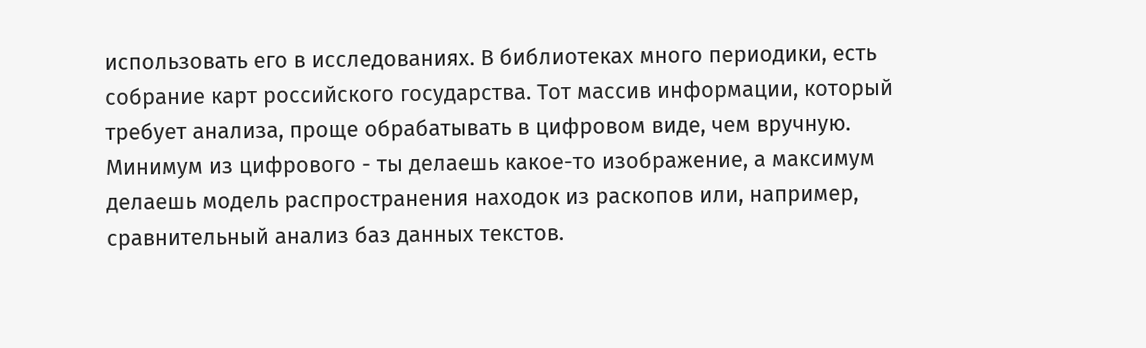использовать его в исследованиях. В библиотеках много периодики, есть собрание карт российского государства. Тот массив информации, который требует анализа, проще обрабатывать в цифровом виде, чем вручную. Минимум из цифрового - ты делаешь какое-то изображение, а максимум делаешь модель распространения находок из раскопов или, например, сравнительный анализ баз данных текстов.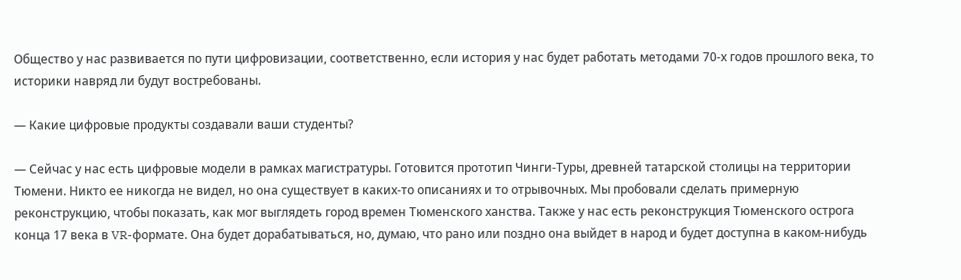Общество у нас развивается по пути цифровизации, соответственно, если история у нас будет работать методами 70-х годов прошлого века, то историки навряд ли будут востребованы.

— Какие цифровые продукты создавали ваши студенты?

— Сейчас у нас есть цифровые модели в рамках магистратуры. Готовится прототип Чинги-Туры, древней татарской столицы на территории Тюмени. Никто ее никогда не видел, но она существует в каких-то описаниях и то отрывочных. Мы пробовали сделать примерную реконструкцию, чтобы показать, как мог выглядеть город времен Тюменского ханства. Также у нас есть реконструкция Тюменского острога конца 17 века в VR-формате. Она будет дорабатываться, но, думаю, что рано или поздно она выйдет в народ и будет доступна в каком-нибудь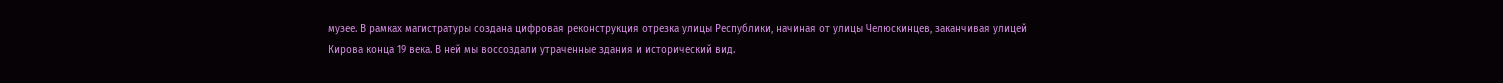музее. В рамках магистратуры создана цифровая реконструкция отрезка улицы Республики, начиная от улицы Челюскинцев, заканчивая улицей Кирова конца 19 века. В ней мы воссоздали утраченные здания и исторический вид.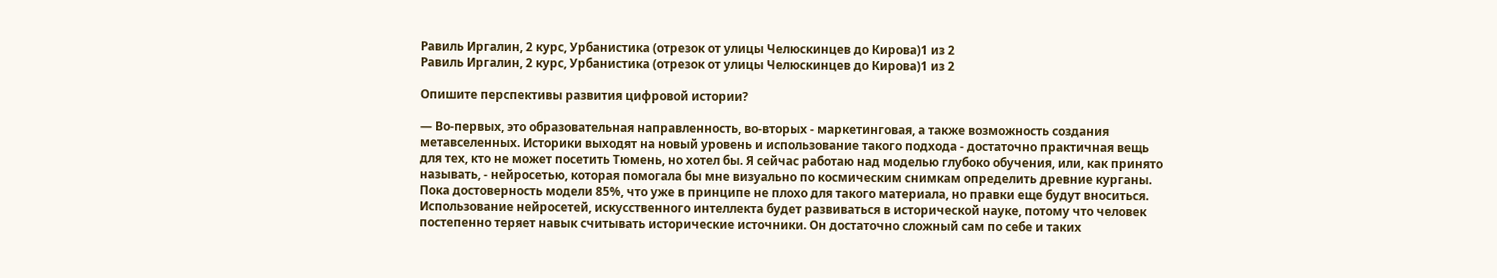Равиль Иргалин, 2 курс, Урбанистика (отрезок от улицы Челюскинцев до Кирова)1 из 2
Равиль Иргалин, 2 курс, Урбанистика (отрезок от улицы Челюскинцев до Кирова)1 из 2

Опишите перспективы развития цифровой истории?

— Во-первых, это образовательная направленность, во-вторых - маркетинговая, а также возможность создания метавселенных. Историки выходят на новый уровень и использование такого подхода - достаточно практичная вещь для тех, кто не может посетить Тюмень, но хотел бы. Я сейчас работаю над моделью глубоко обучения, или, как принято называть, - нейросетью, которая помогала бы мне визуально по космическим снимкам определить древние курганы. Пока достоверность модели 85%, что уже в принципе не плохо для такого материала, но правки еще будут вноситься. Использование нейросетей, искусственного интеллекта будет развиваться в исторической науке, потому что человек постепенно теряет навык считывать исторические источники. Он достаточно сложный сам по себе и таких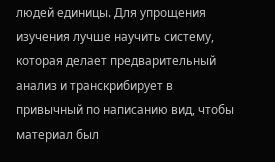людей единицы. Для упрощения изучения лучше научить систему, которая делает предварительный анализ и транскрибирует в привычный по написанию вид, чтобы материал был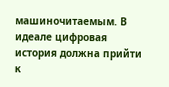машиночитаемым. В идеале цифровая история должна прийти к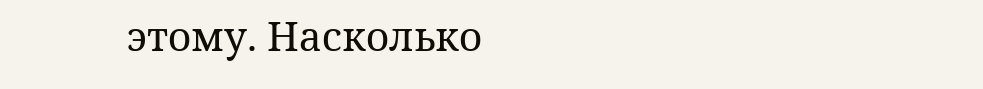этому. Насколько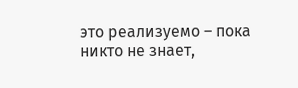это реализуемо – пока никто не знает,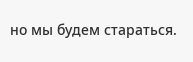но мы будем стараться.